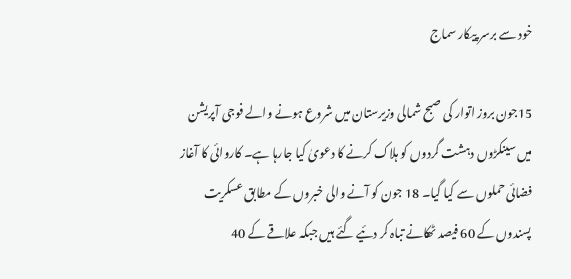خود سے برسر پیکار سماج

15جون بروز اتوار کی صبح شمالی وزیرستان میں شروع ہونے والے فوجی آپریشن میں سینکڑوں دہشت گردوں کو ہلاک کرنے کا دعویٰ کیا جارہا ہے۔ کاروائی کا آغاز فضائی حملوں سے کیا گیا۔ 18 جون کو آنے والی خبروں کے مطابق عسکریت پسندوں کے 60 فیصد ٹھکانے تباہ کر دئیے گئے ہیں جبکہ علاقے کے 40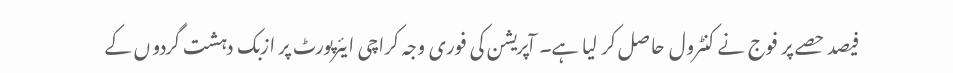فیصد حصے پر فوج نے کنٹرول حاصل کر لیا ہے۔ آپریشن کی فوری وجہ کراچی ایئرپورٹ پر ازبک دہشت گردوں کے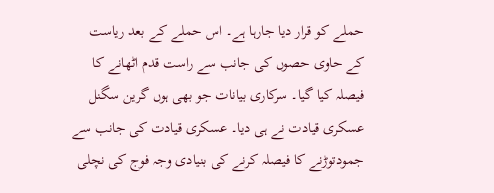حملے کو قرار دیا جارہا ہے۔ اس حملے کے بعد ریاست کے حاوی حصوں کی جانب سے راست قدم اٹھانے کا فیصلہ کیا گیا۔ سرکاری بیانات جو بھی ہوں گرین سگنل عسکری قیادت نے ہی دیا۔ عسکری قیادت کی جانب سے جمودتوڑنے کا فیصلہ کرنے کی بنیادی وجہ فوج کی نچلی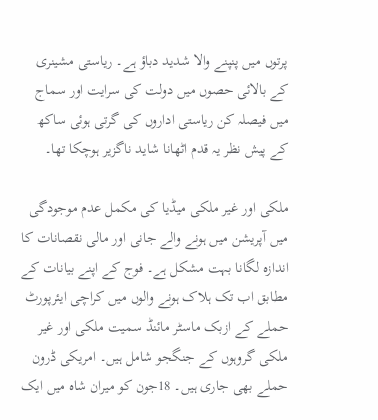پرتوں میں پنپنے والا شدید دباؤ ہے۔ ریاستی مشینری کے بالائی حصوں میں دولت کی سرایت اور سماج میں فیصلہ کن ریاستی اداروں کی گرتی ہوئی ساکھ کے پیش نظر یہ قدم اٹھانا شاید ناگزیر ہوچکا تھا۔

ملکی اور غیر ملکی میڈیا کی مکمل عدم موجودگی میں آپریشن میں ہونے والے جانی اور مالی نقصانات کا اندازہ لگانا بہت مشکل ہے۔ فوج کے اپنے بیانات کے مطابق اب تک ہلاک ہونے والوں میں کراچی ایئرپورٹ حملے کے ازبک ماسٹر مائنڈ سمیت ملکی اور غیر ملکی گروہوں کے جنگجو شامل ہیں۔ امریکی ڈرون حملے بھی جاری ہیں۔ 18جون کو میران شاہ میں ایک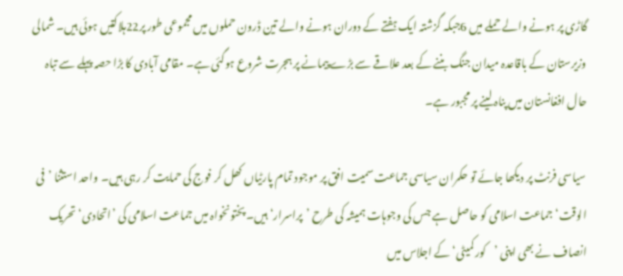گاڑی پر ہونے والے حملے میں 6جبکہ گزشتہ ایک ہفتے کے دوران ہونے والے تین ڈرون حملوں میں مجموعی طور پر22ہلاکتیں ہوئی ہیں۔ شمالی وزیرستان کے باقاعدہ میدان جنگ بننے کے بعد علاقے سے بڑے پیمانے پر ہجرت شروع ہوگئی ہے۔ مقامی آبادی کا بڑا حصہ پہلے سے تباہ حال افغانستان میں پناہ لینے پر مجبور ہے۔

سیاسی فرنٹ پر دیکھا جائے تو حکمران سیاسی جماعت سمیت افق پر موجود تمام پارٹیاں کھل کر فوج کی حمایت کر رہی ہیں۔ واحد استثنا ’فی الوقت‘ جماعت اسلامی کو حاصل ہے جس کی وجوہات ہمیشہ کی طرح ’پراسرار‘ ہیں۔ پختونخواہ میں جماعت اسلامی کی ’اتحادی‘ تحریک انصاف نے بھی اپنی ’کور کمیٹی‘ کے اجلاس میں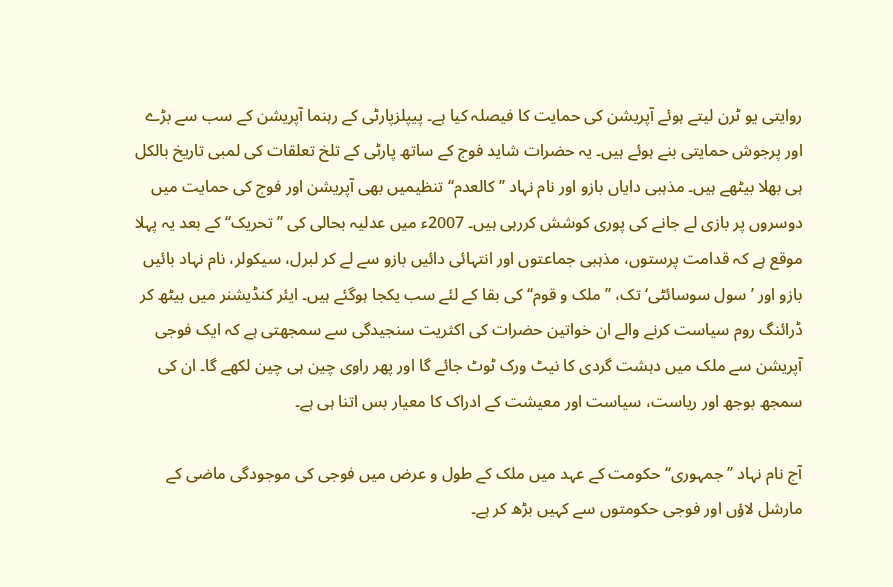روایتی یو ٹرن لیتے ہوئے آپریشن کی حمایت کا فیصلہ کیا ہے۔ پیپلزپارٹی کے رہنما آپریشن کے سب سے بڑے اور پرجوش حمایتی بنے ہوئے ہیں۔ یہ حضرات شاید فوج کے ساتھ پارٹی کے تلخ تعلقات کی لمبی تاریخ بالکل ہی بھلا بیٹھے ہیں۔ مذہبی دایاں بازو اور نام نہاد ’’کالعدم‘‘ تنظیمیں بھی آپریشن اور فوج کی حمایت میں دوسروں پر بازی لے جانے کی پوری کوشش کررہی ہیں۔ 2007ء میں عدلیہ بحالی کی ’’تحریک‘‘ کے بعد یہ پہلا موقع ہے کہ قدامت پرستوں، مذہبی جماعتوں اور انتہائی دائیں بازو سے لے کر لبرل، سیکولر، نام نہاد بائیں بازو اور ’سول سوسائٹی‘ تک، ’’ملک و قوم‘‘ کی بقا کے لئے سب یکجا ہوگئے ہیں۔ ایئر کنڈیشنر میں بیٹھ کر ڈرائنگ روم سیاست کرنے والے ان خواتین حضرات کی اکثریت سنجیدگی سے سمجھتی ہے کہ ایک فوجی آپریشن سے ملک میں دہشت گردی کا نیٹ ورک ٹوٹ جائے گا اور پھر راوی چین ہی چین لکھے گا۔ ان کی سمجھ بوجھ اور ریاست، سیاست اور معیشت کے ادراک کا معیار بس اتنا ہی ہے۔

آج نام نہاد ’’جمہوری‘‘ حکومت کے عہد میں ملک کے طول و عرض میں فوجی کی موجودگی ماضی کے مارشل لاؤں اور فوجی حکومتوں سے کہیں بڑھ کر ہے۔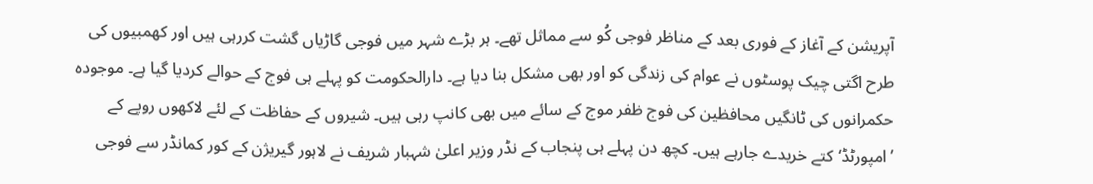آپریشن کے آغاز کے فوری بعد کے مناظر فوجی کُو سے مماثل تھے۔ ہر بڑے شہر میں فوجی گاڑیاں گشت کررہی ہیں اور کھمبیوں کی طرح اگتی چیک پوسٹوں نے عوام کی زندگی کو اور بھی مشکل بنا دیا ہے۔ دارالحکومت کو پہلے ہی فوج کے حوالے کردیا گیا ہے۔ موجودہ حکمرانوں کی ٹانگیں محافظین کی فوج ظفر موج کے سائے میں بھی کانپ رہی ہیں۔ شیروں کے حفاظت کے لئے لاکھوں روپے کے ’امپورٹڈ‘کتے خریدے جارہے ہیں۔ کچھ دن پہلے ہی پنجاب کے نڈر وزیر اعلیٰ شہبار شریف نے لاہور گیریژن کے کور کمانڈر سے فوجی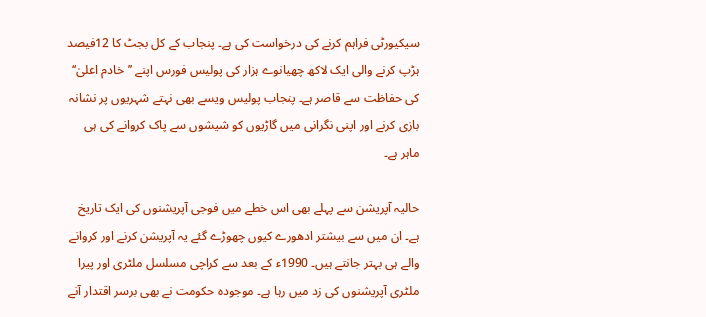سیکیورٹی فراہم کرنے کی درخواست کی ہے۔ پنجاب کے کل بجٹ کا 12فیصد ہڑپ کرنے والی ایک لاکھ چھیانوے ہزار کی پولیس فورس اپنے ’’خادم اعلیٰ‘‘ کی حفاظت سے قاصر ہے۔ پنجاب پولیس ویسے بھی نہتے شہریوں پر نشانہ بازی کرنے اور اپنی نگرانی میں گاڑیوں کو شیشوں سے پاک کروانے کی ہی ماہر ہے۔

حالیہ آپریشن سے پہلے بھی اس خطے میں فوجی آپریشنوں کی ایک تاریخ ہے۔ ان میں سے بیشتر ادھورے کیوں چھوڑے گئے یہ آپریشن کرنے اور کروانے والے ہی بہتر جانتے ہیں۔ 1990ء کے بعد سے کراچی مسلسل ملٹری اور پیرا ملٹری آپریشنوں کی زد میں رہا ہے۔ موجودہ حکومت نے بھی برسر اقتدار آنے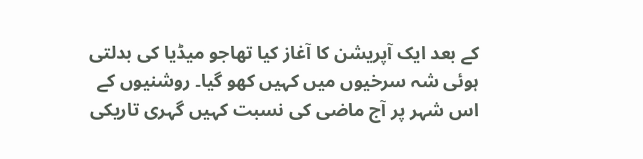کے بعد ایک آپریشن کا آغاز کیا تھاجو میڈیا کی بدلتی ہوئی شہ سرخیوں میں کہیں کھو گیا۔ روشنیوں کے اس شہر پر آج ماضی کی نسبت کہیں گہری تاریکی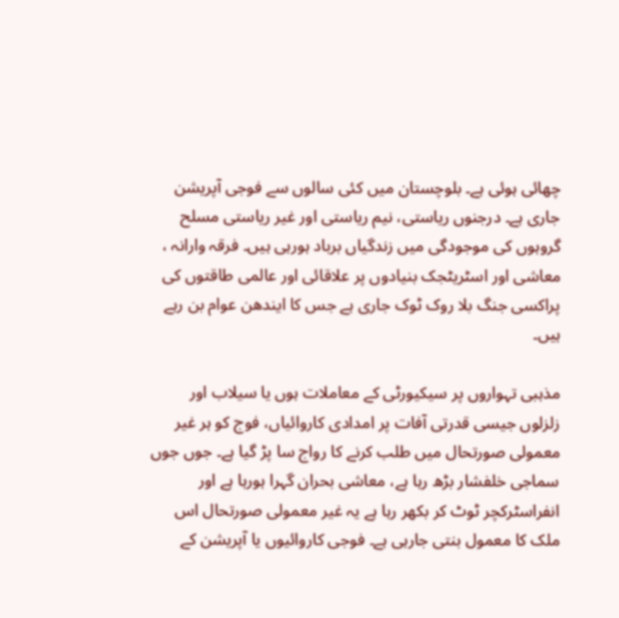چھائی ہوئی ہے۔ بلوچستان میں کئی سالوں سے فوجی آپریشن جاری ہے۔ درجنوں ریاستی، نیم ریاستی اور غیر ریاستی مسلح گروہوں کی موجودگی میں زندگیاں برباد ہورہی ہیں۔ فرقہ وارانہ ، معاشی اور اسٹریٹجک بنیادوں پر علاقائی اور عالمی طاقتوں کی پراکسی جنگ بلا روک ٹوک جاری ہے جس کا ایندھن عوام بن رہے ہیں۔

مذہبی تہواروں پر سیکیورٹی کے معاملات ہوں یا سیلاب اور زلزلوں جیسی قدرتی آفات پر امدادی کاروائیاں، فوج کو ہر غیر معمولی صورتحال میں طلب کرنے کا رواج سا پڑ گیا ہے۔ جوں جوں سماجی خلفشار بڑھ رہا ہے، معاشی بحران گہرا ہورہا ہے اور انفراسٹرکچر ٹوٹ کر بکھر رہا ہے یہ غیر معمولی صورتحال اس ملک کا معمول بنتی جارہی ہے۔ فوجی کاروائیوں یا آپریشن کے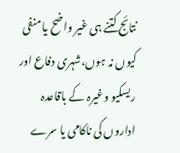نتائج کتنے ہی غیر واضح یا منفی کیوں نہ ہوں،شہری دفاع اور ریسکیو وغیرہ کے باقاعدہ اداروں کی ناکامی یا سرے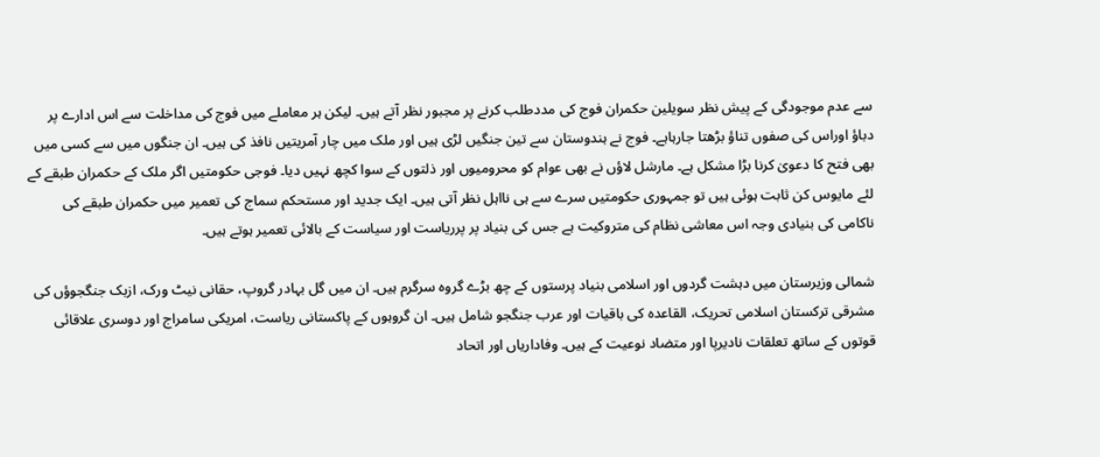سے عدم موجودگی کے پیش نظر سویلین حکمران فوج کی مددطلب کرنے پر مجبور نظر آتے ہیں۔ لیکن ہر معاملے میں فوج کی مداخلت سے اس ادارے پر دباؤ اوراس کی صفوں تناؤ بڑھتا جارہاہے۔ فوج نے ہندوستان سے تین جنگیں لڑی ہیں اور ملک میں چار آمریتیں نافذ کی ہیں۔ ان جنگوں میں سے کسی میں بھی فتح کا دعویٰ کرنا بڑا مشکل ہے۔ مارشل لاؤں نے بھی عوام کو محرومیوں اور ذلتوں کے سوا کچھ نہیں دیا۔ فوجی حکومتیں اگر ملک کے حکمران طبقے کے لئے مایوس کن ثابت ہوئی ہیں تو جمہوری حکومتیں سرے سے ہی نااہل نظر آتی ہیں۔ ایک جدید اور مستحکم سماج کی تعمیر میں حکمران طبقے کی ناکامی کی بنیادی وجہ اس معاشی نظام کی متروکیت ہے جس کی بنیاد پر پرریاست اور سیاست کے بالائی تعمیر ہوتے ہیں۔

شمالی وزیرستان میں دہشت گردوں اور اسلامی بنیاد پرستوں کے چھ بڑے گروہ سرگرم ہیں۔ ان میں گل بہادر گروپ، حقانی نیٹ ورک، ازبک جنگجوؤں کی مشرقی ترکستان اسلامی تحریک، القاعدہ کی باقیات اور عرب جنگجو شامل ہیں۔ ان گروہوں کے پاکستانی ریاست، امریکی سامراج اور دوسری علاقائی قوتوں کے ساتھ تعلقات نادیرپا اور متضاد نوعیت کے ہیں۔ وفاداریاں اور اتحاد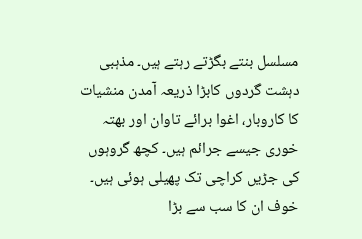مسلسل بنتے بگڑتے رہتے ہیں۔ مذہبی دہشت گردوں کابڑا ذریعہ آمدن منشیات کا کاروبار، اغوا برائے تاوان اور بھتہ خوری جیسے جرائم ہیں۔ کچھ گروہوں کی جڑیں کراچی تک پھیلی ہوئی ہیں۔ خوف ان کا سب سے بڑا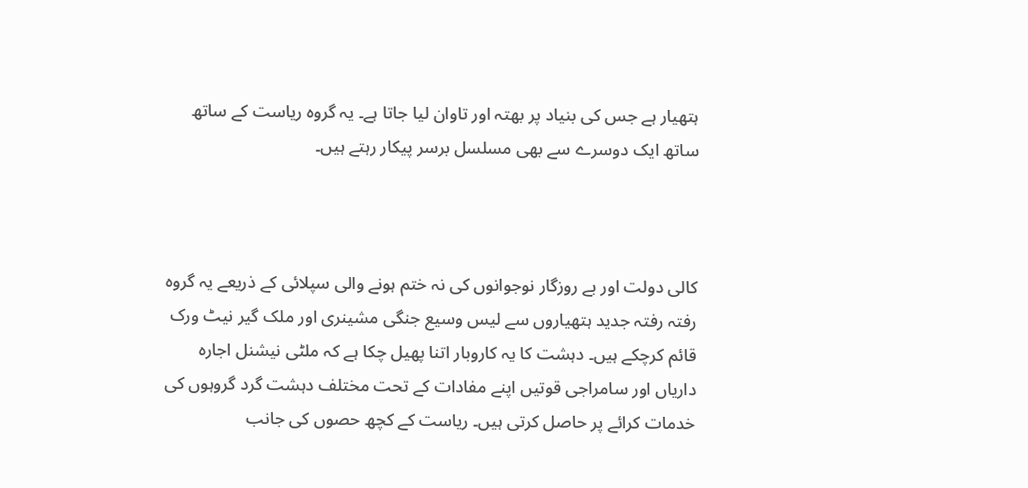ہتھیار ہے جس کی بنیاد پر بھتہ اور تاوان لیا جاتا ہے۔ یہ گروہ ریاست کے ساتھ ساتھ ایک دوسرے سے بھی مسلسل برسر پیکار رہتے ہیں۔



کالی دولت اور بے روزگار نوجوانوں کی نہ ختم ہونے والی سپلائی کے ذریعے یہ گروہ رفتہ رفتہ جدید ہتھیاروں سے لیس وسیع جنگی مشینری اور ملک گیر نیٹ ورک قائم کرچکے ہیں۔ دہشت کا یہ کاروبار اتنا پھیل چکا ہے کہ ملٹی نیشنل اجارہ داریاں اور سامراجی قوتیں اپنے مفادات کے تحت مختلف دہشت گرد گروہوں کی خدمات کرائے پر حاصل کرتی ہیں۔ ریاست کے کچھ حصوں کی جانب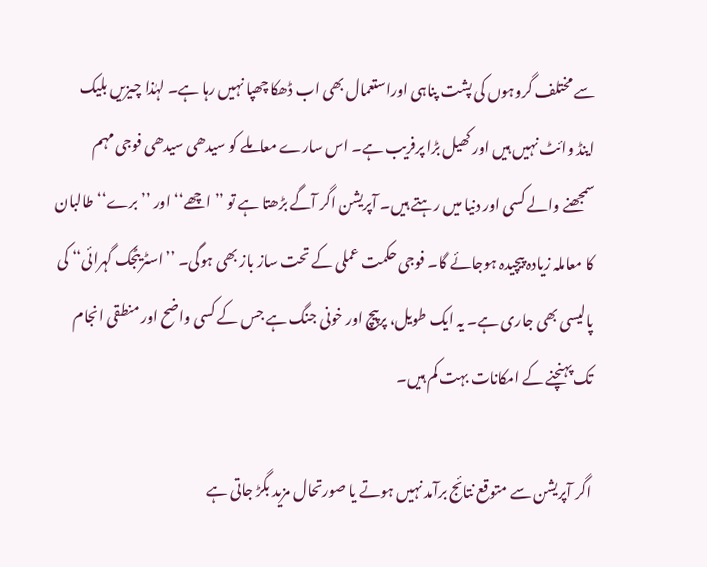سے مختلف گروہوں کی پشت پناہی اوراستعمال بھی اب ڈھکا چھپا نہیں رہا ہے۔ لہٰذا چیزیں بلیک اینڈ وائٹ نہیں ہیں اور کھیل بڑا پرفریب ہے۔ اس سارے معاملے کو سیدھی سیدھی فوجی مہم سمجھنے والے کسی اور دنیا میں رہتے ہیں۔ آپریشن اگر آگے بڑھتا ہے تو ’’اچھے‘‘ اور ’’برے‘‘ طالبان کا معاملہ زیادہ پیچیدہ ہوجائے گا۔ فوجی حکمت عملی کے تحت ساز باز بھی ہوگی۔ ’’اسٹریٹجک گہرائی‘‘ کی پالیسی بھی جاری ہے۔ یہ ایک طویل، پرپیچ اور خونی جنگ ہے جس کے کسی واضح اور منطقی انجام تک پہنچنے کے امکانات بہت کم ہیں۔

اگر آپریشن سے متوقع نتائج برآمد نہیں ہوتے یا صورتحال مزید بگڑ جاتی ہے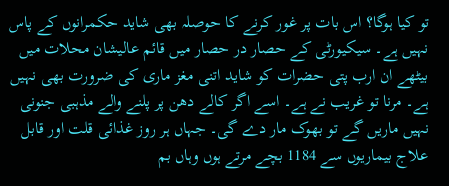تو کیا ہوگا؟ اس بات پر غور کرنے کا حوصلہ بھی شاید حکمرانوں کے پاس نہیں ہے۔ سیکیورٹی کے حصار در حصار میں قائم عالیشان محلات میں بیٹھے ان ارب پتی حضرات کو شاید اتنی مغز ماری کی ضرورت بھی نہیں ہے۔ مرنا تو غریب نے ہے۔ اسے اگر کالے دھن پر پلنے والے مذہبی جنونی نہیں ماریں گے تو بھوک مار دے گی۔ جہاں ہر روز غذائی قلت اور قابل علاج بیماریوں سے 1184 بچے مرتے ہوں وہاں بم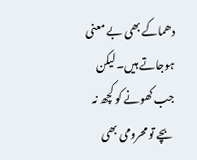دھماکے بھی بے معنی ہوجاتے ہیں۔ لیکن جب کھونے کو کچھ نہ بچے تو محرومی بھی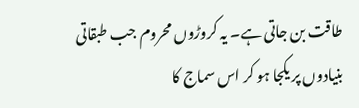طاقت بن جاتی ہے۔ یہ کروڑوں محروم جب طبقاتی بنیادوں پر یکجا ہو کر اس سماج کا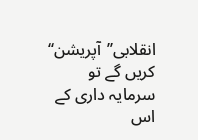انقلابی’’آپریشن‘‘ کریں گے تو سرمایہ داری کے اس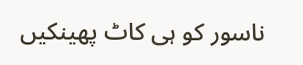ناسور کو ہی کاٹ پھینکیں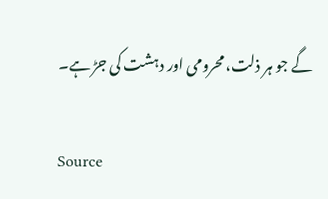گے جو ہر ذلت، محرومی اور دہشت کی جڑ ہے۔

Source